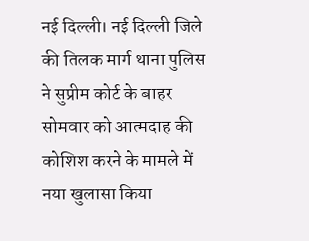नई दिल्ली। नई दिल्ली जिले की तिलक मार्ग थाना पुलिस ने सुप्रीम कोर्ट के बाहर सोमवार को आत्मदाह की कोशिश करने के मामले में नया खुलासा किया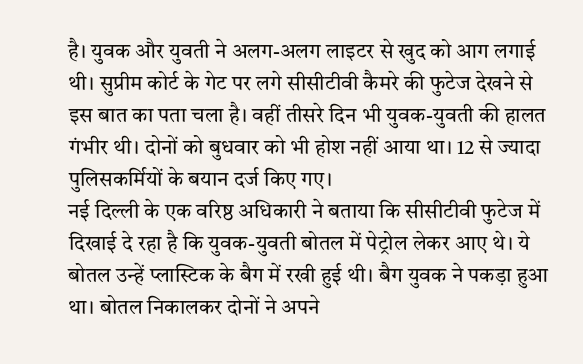है। युवक और युवती ने अलग-अलग लाइटर से खुद को आग लगाई थी। सुप्रीम कोर्ट के गेट पर लगे सीसीटीवी कैमरे की फुटेज देखने से इस बात का पता चला है। वहीं तीसरे दिन भी युवक-युवती की हालत गंभीर थी। दोनों को बुधवार को भी होश नहीं आया था। 12 से ज्यादा पुलिसकर्मियों के बयान दर्ज किए गए।
नई दिल्ली के एक वरिष्ठ अधिकारी ने बताया कि सीसीटीवी फुटेज में दिखाई दे रहा है कि युवक-युवती बोतल में पेट्रोल लेकर आए थे। ये बोतल उन्हें प्लास्टिक के बैग में रखी हुई थी। बैग युवक ने पकड़ा हुआ था। बोतल निकालकर दोनों ने अपने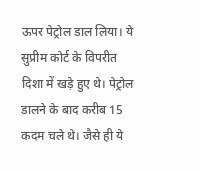ऊपर पेट्रोल डाल लिया। ये सुप्रीम कोर्ट के विपरीत दिशा में खड़े हुए थे। पेट्रोल डालने के बाद करीब 15 कदम चले थे। जैसे ही ये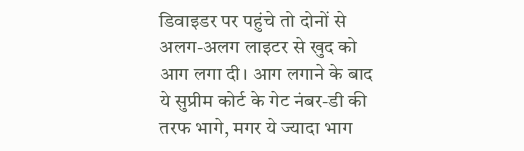डिवाइडर पर पहुंचे तो दोनों से अलग-अलग लाइटर से खुद को आग लगा दी। आग लगाने के बाद ये सुप्रीम कोर्ट के गेट नंबर-डी की तरफ भागे, मगर ये ज्यादा भाग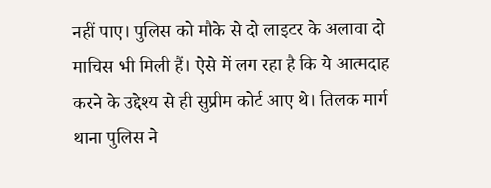नहीं पाए। पुलिस को मौके से दो लाइटर के अलावा दो माचिस भी मिली हैं। ऐसे में लग रहा है कि ये आत्मदाह करने के उद्देश्य से ही सुप्रीम कोर्ट आए थे। तिलक मार्ग थाना पुलिस ने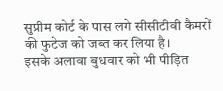सुप्रीम कोर्ट के पास लगे सीसीटीवी कैमरों की फुटेज को जब्त कर लिया है।
इसके अलावा बुधवार को भी पीड़ित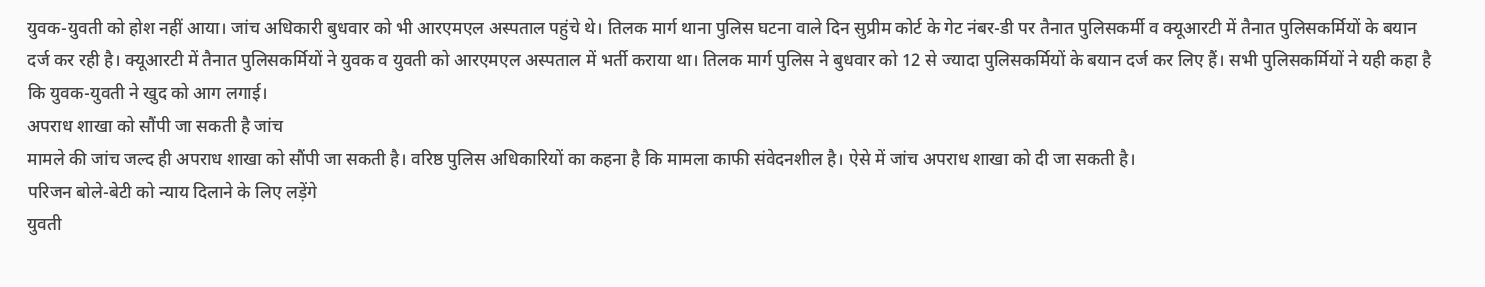युवक-युवती को होश नहीं आया। जांच अधिकारी बुधवार को भी आरएमएल अस्पताल पहुंचे थे। तिलक मार्ग थाना पुलिस घटना वाले दिन सुप्रीम कोर्ट के गेट नंबर-डी पर तैनात पुलिसकर्मी व क्यूआरटी में तैनात पुलिसकर्मियों के बयान दर्ज कर रही है। क्यूआरटी में तैनात पुलिसकर्मियों ने युवक व युवती को आरएमएल अस्पताल में भर्ती कराया था। तिलक मार्ग पुलिस ने बुधवार को 12 से ज्यादा पुलिसकर्मियों के बयान दर्ज कर लिए हैं। सभी पुलिसकर्मियों ने यही कहा है कि युवक-युवती ने खुद को आग लगाई।
अपराध शाखा को सौंपी जा सकती है जांच
मामले की जांच जल्द ही अपराध शाखा को सौंपी जा सकती है। वरिष्ठ पुलिस अधिकारियों का कहना है कि मामला काफी संवेदनशील है। ऐसे में जांच अपराध शाखा को दी जा सकती है।
परिजन बोले-बेटी को न्याय दिलाने के लिए लड़ेंगे
युवती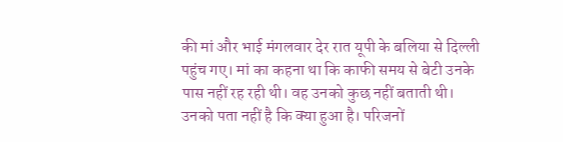की मां और भाई मंगलवार देर रात यूपी के बलिया से दिल्ली पहुंच गए। मां का कहना था कि काफी समय से बेटी उनके पास नहीं रह रही थी। वह उनको कुछ नहीं बताती थी। उनको पता नहीं है कि क्या हुआ है। परिजनों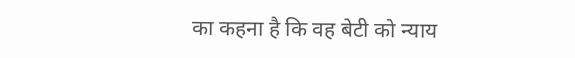का कहना है कि वह बेटी को न्याय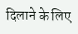दिलाने के लिए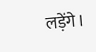लड़ेंगे।